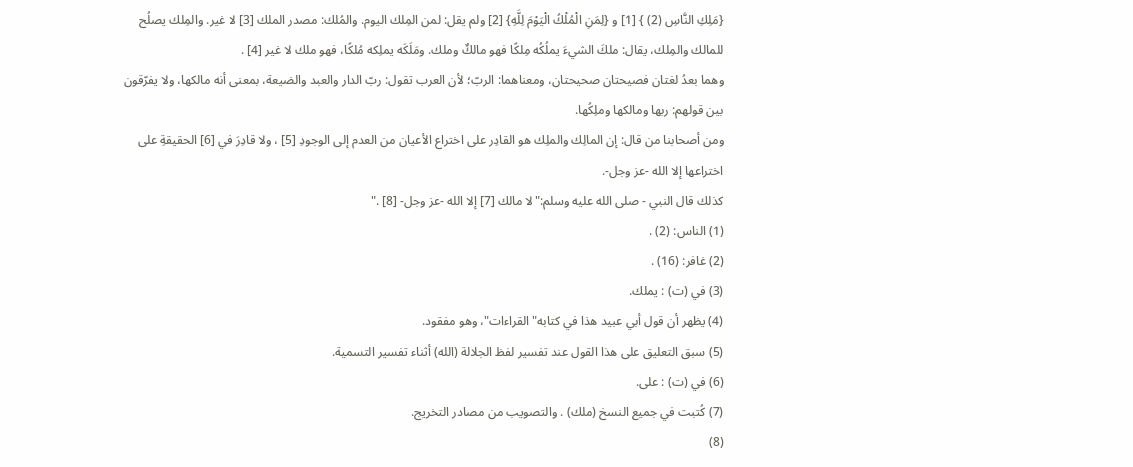{مَلِكِ النَّاسِ (2) } [1] و {لِمَنِ الْمُلْكُ الْيَوْمَ لِلَّهِ} [2] ولم يقل: لمن المِلك اليوم. والمُلك: مصدر الملك [3] لا غير. والمِلك يصلُح للمالك والمِلك، يقال: ملكَ الشيءَ يملُكُه مِلكًا فهو مالكٌ وملك. ومَلَكَه يملِكه مُلكًا، فهو ملك لا غير [4] .
وهما بعدُ لغتان فصيحتان صحيحتان، ومعناهما: الربّ؛ لأن العرب تقول: ربّ الدار والعبد والضيعة، بمعنى أنه مالكها، ولا يفرّقون بين قولهم: ربها ومالكها وملِكُها.
ومن أصحابنا من قال: إن المالِك والملِك هو القادِر على اختراع الأعيان من العدم إلى الوجودِ [5] ، ولا قادِرَ في [6] الحقيقةِ على اختراعها إلا الله -عز وجل-.
كذلك قال النبي - صلى الله عليه وسلم:"لا مالك [7] إلا الله -عز وجل- [8] ."
(1) الناس: (2) .
(2) غافر: (16) .
(3) في (ت) : يملك.
(4) يظهر أن قول أبي عبيد هذا في كتابه"القراءات"، وهو مفقود.
(5) سبق التعليق على هذا القول عند تفسير لفظ الجلالة (الله) أثناء تفسير التسمية.
(6) في (ت) : على.
(7) كُتبت في جميع النسخ (ملك) . والتصويب من مصادر التخريج.
(8)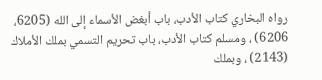رواه البخاري كتاب الأدب، باب أبغض الأسماء إلى الله (6205، 6206) ، ومسلم كتاب الأدب، باب تحريم التسمي بملك الأملاك (2143) ، وبملك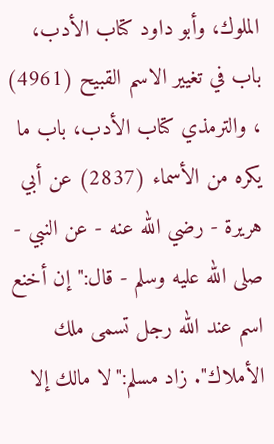الملوك، وأبو داود كتاب الأدب، باب في تغيير الاسم القبيح (4961) ، والترمذي كتاب الأدب، باب ما يكره من الأسماء (2837) عن أبي هريرة - رضي الله عنه - عن النبي - صلى الله عليه وسلم - قال:"إن أخنع اسم عند الله رجل تسمى ملك الأملاك". زاد مسلم:"لا مالك إلا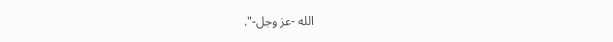الله -عز وجل-".